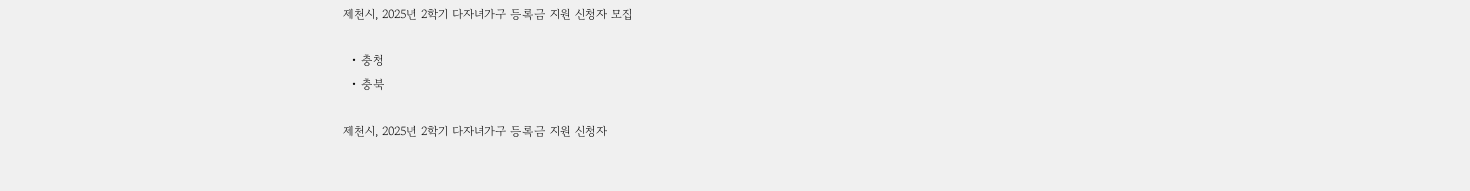제천시, 2025년 2학기 다자녀가구 등록금 지원 신청자 모집

  • 충청
  • 충북

제천시, 2025년 2학기 다자녀가구 등록금 지원 신청자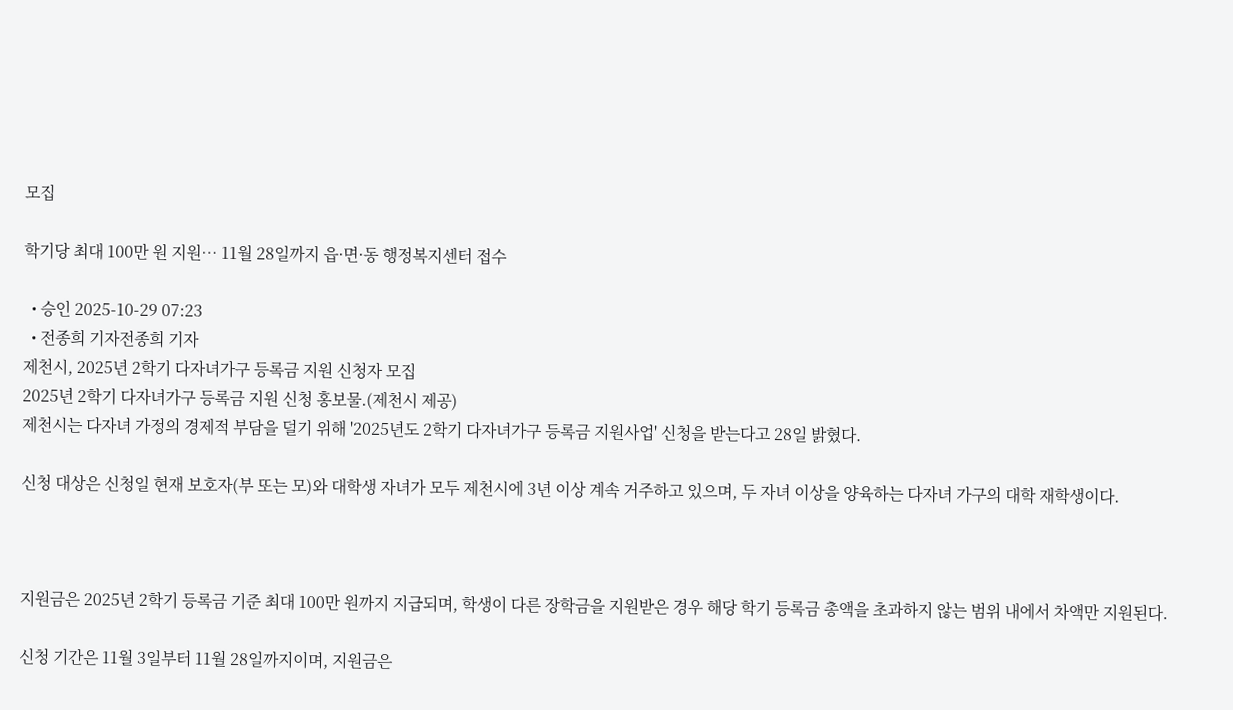모집

학기당 최대 100만 원 지원… 11월 28일까지 읍·면·동 행정복지센터 접수

  • 승인 2025-10-29 07:23
  • 전종희 기자전종희 기자
제천시, 2025년 2학기 다자녀가구 등록금 지원 신청자 모집
2025년 2학기 다자녀가구 등록금 지원 신청 홍보물.(제천시 제공)
제천시는 다자녀 가정의 경제적 부담을 덜기 위해 '2025년도 2학기 다자녀가구 등록금 지원사업' 신청을 받는다고 28일 밝혔다.

신청 대상은 신청일 현재 보호자(부 또는 모)와 대학생 자녀가 모두 제천시에 3년 이상 계속 거주하고 있으며, 두 자녀 이상을 양육하는 다자녀 가구의 대학 재학생이다.



지원금은 2025년 2학기 등록금 기준 최대 100만 원까지 지급되며, 학생이 다른 장학금을 지원받은 경우 해당 학기 등록금 총액을 초과하지 않는 범위 내에서 차액만 지원된다.

신청 기간은 11월 3일부터 11월 28일까지이며, 지원금은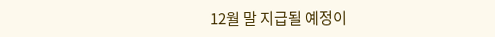12월 말 지급될 예정이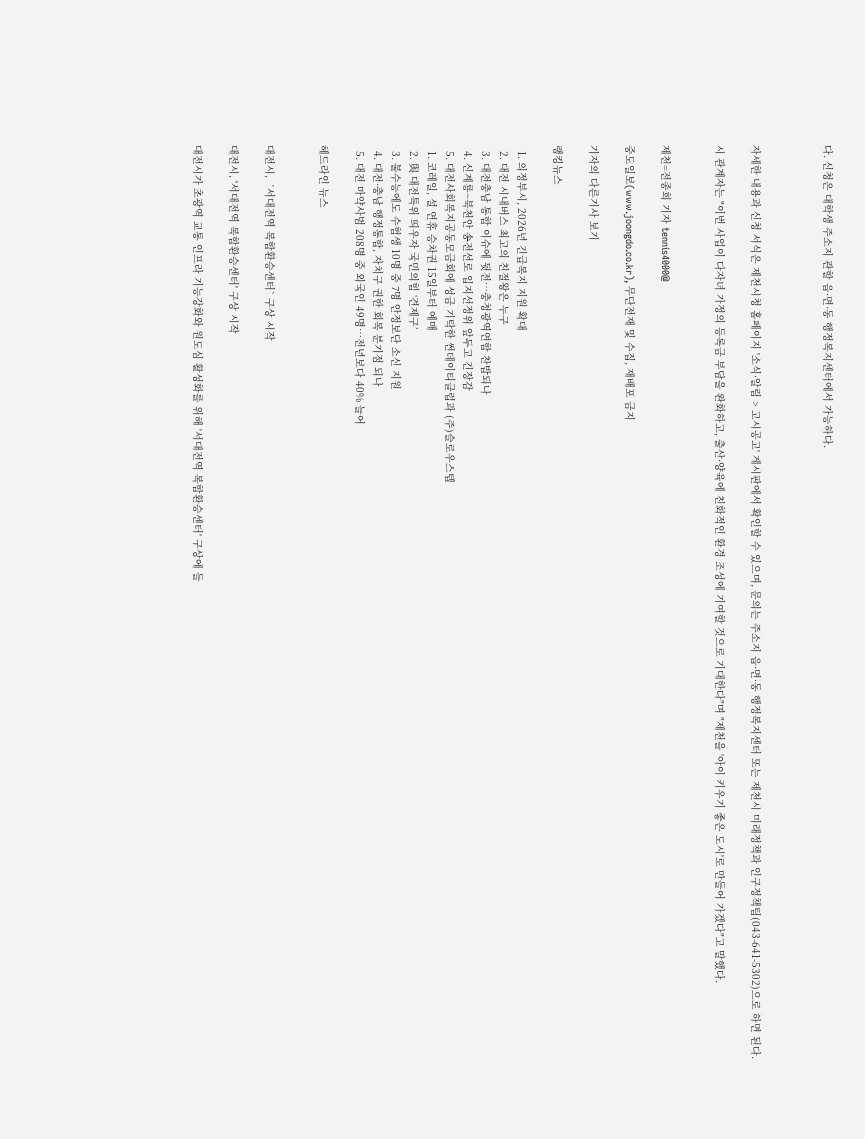다. 신청은 대학생 주소지 관할 읍·면·동 행정복지센터에서 가능하다.



자세한 내용과 신청 서식은 제천시청 홈페이지 '소식·알림 > 고시공고' 게시판에서 확인할 수 있으며, 문의는 주소지 읍·면·동 행정복지센터 또는 제천시 미래정책과 인구정책팀(043-641-5302)으로 하면 된다.

시 관계자는 "이번 사업이 다자녀 가정의 등록금 부담을 완화하고, 출산·양육에 친화적인 환경 조성에 기여할 것으로 기대한다"며 "제천을 '아이 키우기 좋은 도시'로 만들어 가겠다"고 말했다.


제천=전종희 기자 tennis4000@

중도일보(www.joongdo.co.kr), 무단전재 및 수집, 재배포 금지

기자의 다른기사 보기

랭킹뉴스

  1. 의정부시, 2026년 긴급복지 지원 확대
  2. 대전 시내버스 최고의 친절왕은 누구
  3. 대전충남 통합 이슈에 뒷전…충청광역연합 찬밥되나
  4. 신계룡~북천안 송전선로 입지선정위 앞두고 긴장감
  5. 대전사회복지공동모금회에 성금 기탁한 썬데이티클럽과 (주)슬로우스텝
  1. 코레일, 설 연휴 승차권 15일부터 예매
  2. 與 대전특위 띄우자 국민의힘 ‘견제구’
  3. 불수능에도 수험생 10명 중 7명 안정보단 소신 지원
  4. 대전·충남 행정통합, 자치구 권한 회복 분기점 되나
  5. 대전 마약사범 208명 중 외국인 49명…전년보다 40% 늘어

헤드라인 뉴스


대전시,  `서대전역 복합환승센터` 구상 시작

대전시, '서대전역 복합환승센터' 구상 시작

대전시가 초광역 교통 인프라 기능강화와 원도심 활성화를 위해 '서대전역 복합환승센터' 구상에 들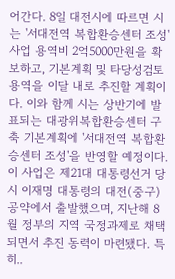어간다. 8일 대전시에 따르면 시는 '서대전역 복합환승센터 조성'사업 용역비 2억5000만원을 확보하고, 기본계획 및 타당성검토 용역을 이달 내로 추진할 계획이다. 이와 함께 시는 상반기에 발표되는 대광위복합환승센터 구축 기본계획에 '서대전역 복합환승센터 조성'을 반영할 예정이다. 이 사업은 제21대 대통령선거 당시 이재명 대통령의 대전(중구) 공약에서 출발했으며, 지난해 8월 정부의 지역 국정과제로 채택되면서 추진 동력이 마련됐다. 특히..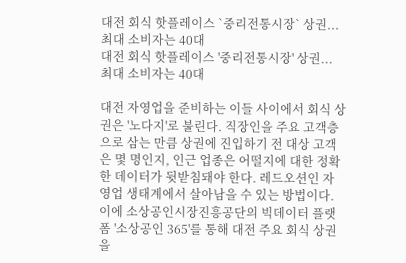대전 회식 핫플레이스 `중리전통시장` 상권... 최대 소비자는 40대
대전 회식 핫플레이스 '중리전통시장' 상권... 최대 소비자는 40대

대전 자영업을 준비하는 이들 사이에서 회식 상권은 '노다지'로 불린다. 직장인을 주요 고객층으로 삼는 만큼 상권에 진입하기 전 대상 고객은 몇 명인지, 인근 업종은 어떨지에 대한 정확한 데이터가 뒷받침돼야 한다. 레드오션인 자영업 생태계에서 살아남을 수 있는 방법이다. 이에 소상공인시장진흥공단의 빅데이터 플랫폼 '소상공인 365'를 통해 대전 주요 회식 상권을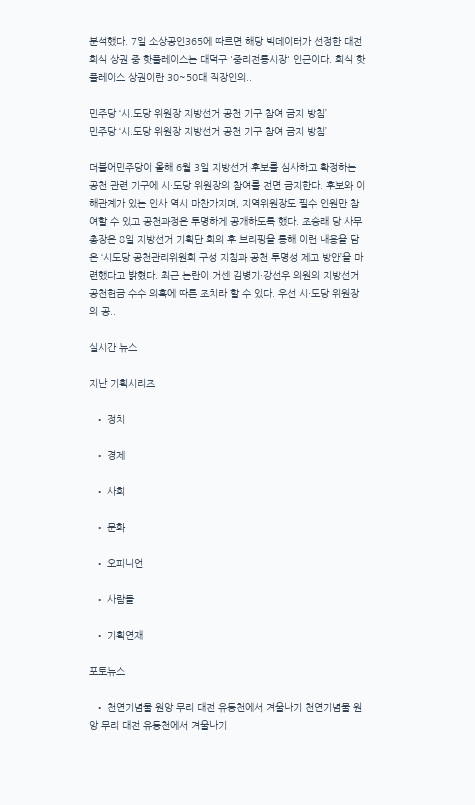분석했다. 7일 소상공인365에 따르면 해당 빅데이터가 선정한 대전 회식 상권 중 핫플레이스는 대덕구 '중리전통시장' 인근이다. 회식 핫플레이스 상권이란 30~50대 직장인의..

민주당 ‘시.도당 위원장 지방선거 공천 기구 참여 금지 방침’
민주당 ‘시.도당 위원장 지방선거 공천 기구 참여 금지 방침’

더불어민주당이 올해 6월 3일 지방선거 후보를 심사하고 확정하는 공천 관련 기구에 시·도당 위원장의 참여를 전면 금지한다. 후보와 이해관계가 있는 인사 역시 마찬가지며, 지역위원장도 필수 인원만 참여할 수 있고 공천과정은 투명하게 공개하도록 했다. 조승래 당 사무총장은 8일 지방선거 기획단 회의 후 브리핑을 통해 이런 내용을 담은 ‘시도당 공천관리위원회 구성 지침과 공천 투명성 제고 방안’을 마련했다고 밝혔다. 최근 논란이 거센 김병기·강선우 의원의 지방선거 공천헌금 수수 의혹에 따른 조치라 할 수 있다. 우선 시·도당 위원장의 공..

실시간 뉴스

지난 기획시리즈

  • 정치

  • 경제

  • 사회

  • 문화

  • 오피니언

  • 사람들

  • 기획연재

포토뉴스

  • 천연기념물 원앙 무리 대전 유등천에서 겨울나기 천연기념물 원앙 무리 대전 유등천에서 겨울나기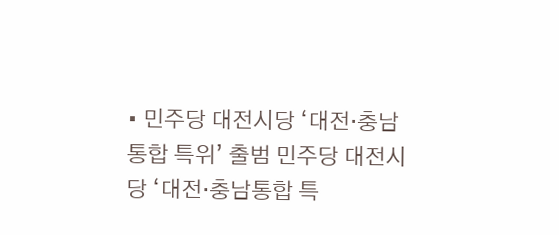• 민주당 대전시당 ‘대전·충남통합 특위’ 출범 민주당 대전시당 ‘대전·충남통합 특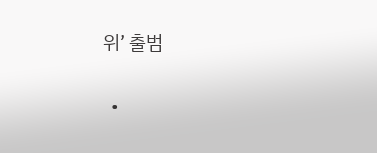위’ 출범

  •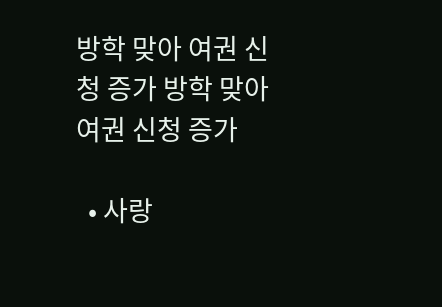방학 맞아 여권 신청 증가 방학 맞아 여권 신청 증가

  • 사랑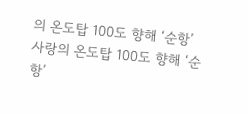의 온도탑 100도 향해 ‘순항’ 사랑의 온도탑 100도 향해 ‘순항’